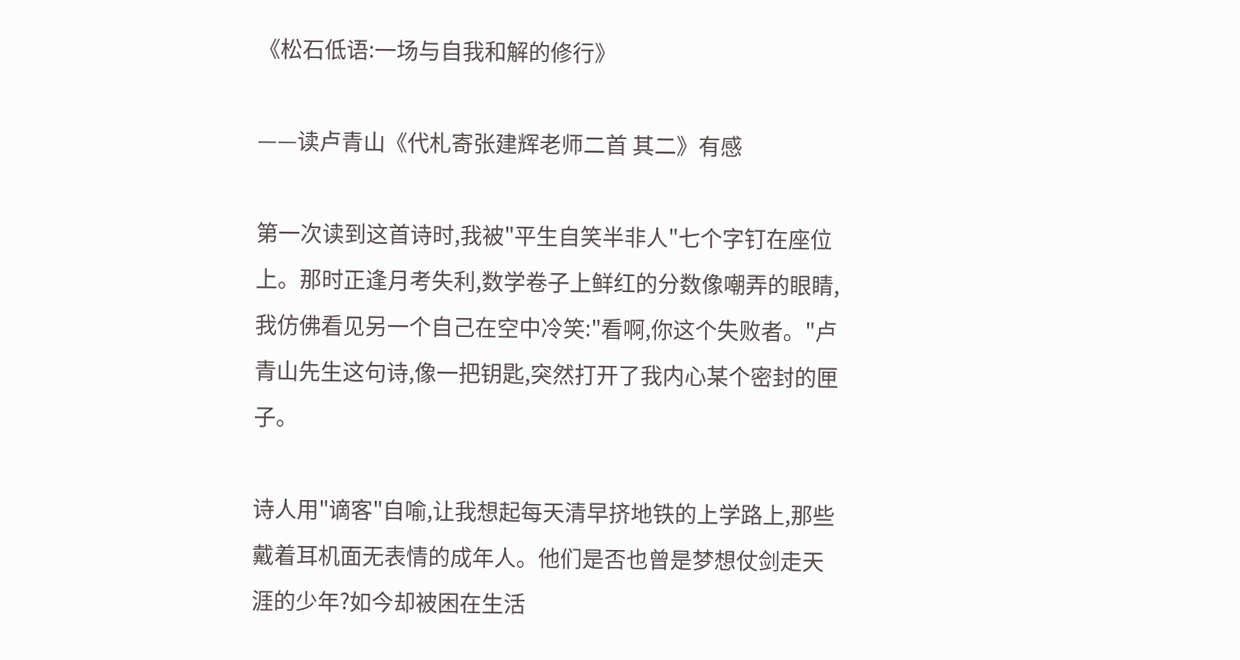《松石低语:一场与自我和解的修行》

——读卢青山《代札寄张建辉老师二首 其二》有感

第一次读到这首诗时,我被"平生自笑半非人"七个字钉在座位上。那时正逢月考失利,数学卷子上鲜红的分数像嘲弄的眼睛,我仿佛看见另一个自己在空中冷笑:"看啊,你这个失败者。"卢青山先生这句诗,像一把钥匙,突然打开了我内心某个密封的匣子。

诗人用"谪客"自喻,让我想起每天清早挤地铁的上学路上,那些戴着耳机面无表情的成年人。他们是否也曾是梦想仗剑走天涯的少年?如今却被困在生活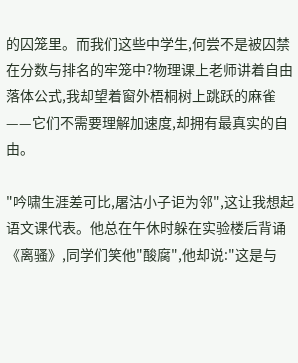的囚笼里。而我们这些中学生,何尝不是被囚禁在分数与排名的牢笼中?物理课上老师讲着自由落体公式,我却望着窗外梧桐树上跳跃的麻雀——它们不需要理解加速度,却拥有最真实的自由。

"吟啸生涯差可比,屠沽小子讵为邻",这让我想起语文课代表。他总在午休时躲在实验楼后背诵《离骚》,同学们笑他"酸腐",他却说:"这是与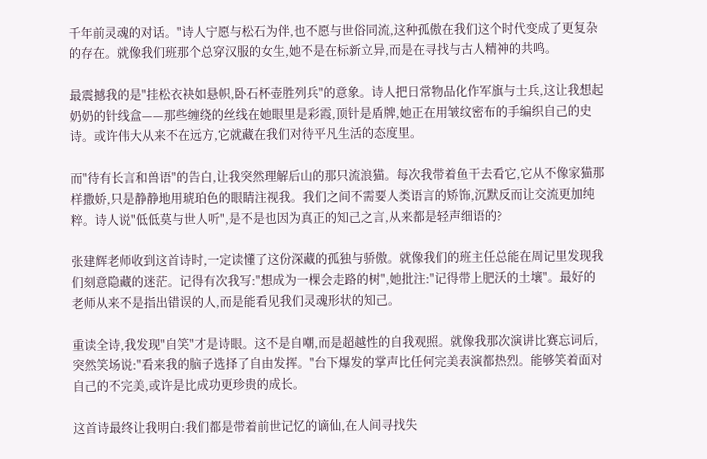千年前灵魂的对话。"诗人宁愿与松石为伴,也不愿与世俗同流,这种孤傲在我们这个时代变成了更复杂的存在。就像我们班那个总穿汉服的女生,她不是在标新立异,而是在寻找与古人精神的共鸣。

最震撼我的是"挂松衣袂如悬帜,卧石杯壶胜列兵"的意象。诗人把日常物品化作军旗与士兵,这让我想起奶奶的针线盒——那些缠绕的丝线在她眼里是彩霞,顶针是盾牌,她正在用皱纹密布的手编织自己的史诗。或许伟大从来不在远方,它就藏在我们对待平凡生活的态度里。

而"待有长言和兽语"的告白,让我突然理解后山的那只流浪猫。每次我带着鱼干去看它,它从不像家猫那样撒娇,只是静静地用琥珀色的眼睛注视我。我们之间不需要人类语言的矫饰,沉默反而让交流更加纯粹。诗人说"低低莫与世人听",是不是也因为真正的知己之言,从来都是轻声细语的?

张建辉老师收到这首诗时,一定读懂了这份深藏的孤独与骄傲。就像我们的班主任总能在周记里发现我们刻意隐藏的迷茫。记得有次我写:"想成为一棵会走路的树",她批注:"记得带上肥沃的土壤"。最好的老师从来不是指出错误的人,而是能看见我们灵魂形状的知己。

重读全诗,我发现"自笑"才是诗眼。这不是自嘲,而是超越性的自我观照。就像我那次演讲比赛忘词后,突然笑场说:"看来我的脑子选择了自由发挥。"台下爆发的掌声比任何完美表演都热烈。能够笑着面对自己的不完美,或许是比成功更珍贵的成长。

这首诗最终让我明白:我们都是带着前世记忆的谪仙,在人间寻找失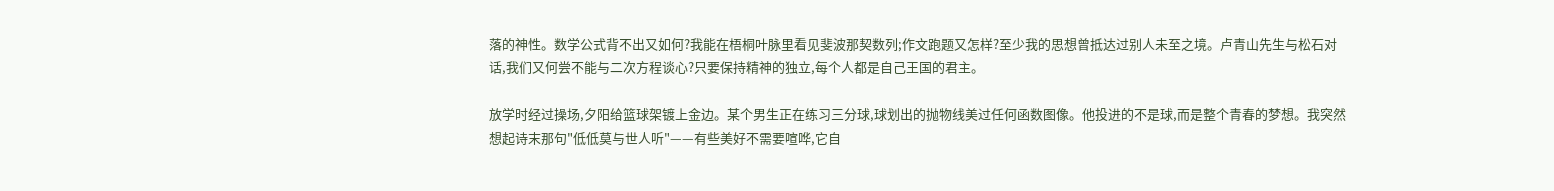落的神性。数学公式背不出又如何?我能在梧桐叶脉里看见斐波那契数列;作文跑题又怎样?至少我的思想曾抵达过别人未至之境。卢青山先生与松石对话,我们又何尝不能与二次方程谈心?只要保持精神的独立,每个人都是自己王国的君主。

放学时经过操场,夕阳给篮球架镀上金边。某个男生正在练习三分球,球划出的抛物线美过任何函数图像。他投进的不是球,而是整个青春的梦想。我突然想起诗末那句"低低莫与世人听"——有些美好不需要喧哗,它自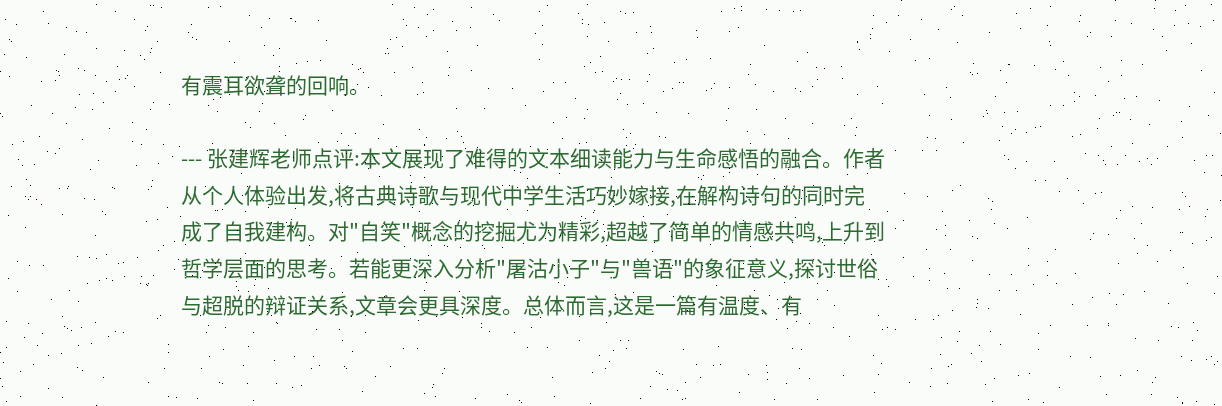有震耳欲聋的回响。

--- 张建辉老师点评:本文展现了难得的文本细读能力与生命感悟的融合。作者从个人体验出发,将古典诗歌与现代中学生活巧妙嫁接,在解构诗句的同时完成了自我建构。对"自笑"概念的挖掘尤为精彩,超越了简单的情感共鸣,上升到哲学层面的思考。若能更深入分析"屠沽小子"与"兽语"的象征意义,探讨世俗与超脱的辩证关系,文章会更具深度。总体而言,这是一篇有温度、有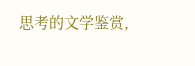思考的文学鉴赏,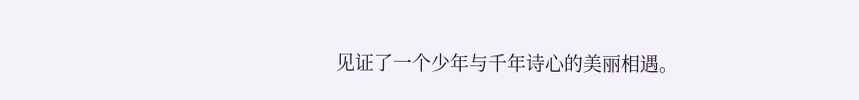见证了一个少年与千年诗心的美丽相遇。